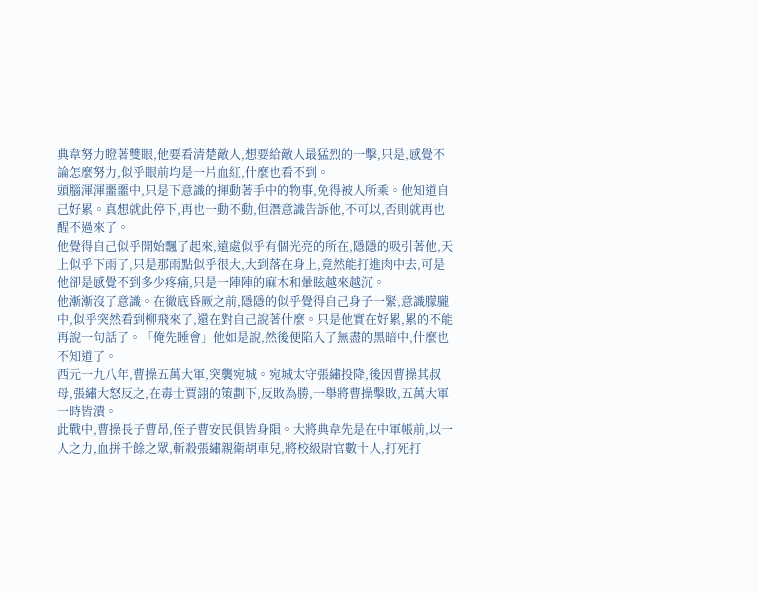典韋努力瞪著雙眼,他要看清楚敵人,想要給敵人最猛烈的一擊,只是,感覺不論怎麼努力,似乎眼前均是一片血紅,什麼也看不到。
頭腦渾渾噩噩中,只是下意識的揮動著手中的物事,免得被人所乘。他知道自己好累。真想就此停下,再也一動不動,但潛意識告訴他,不可以,否則就再也醒不過來了。
他覺得自己似乎開始飄了起來,遠處似乎有個光亮的所在,隱隱的吸引著他,天上似乎下雨了,只是那雨點似乎很大,大到落在身上,竟然能打進肉中去,可是他卻是感覺不到多少疼痛,只是一陣陣的麻木和暈眩越來越沉。
他漸漸沒了意識。在徹底昏厥之前,隱隱的似乎覺得自己身子一緊,意識朦朧中,似乎突然看到柳飛來了,還在對自己說著什麼。只是他實在好累,累的不能再說一句話了。「俺先睡會」他如是說,然後便陷入了無盡的黑暗中,什麼也不知道了。
西元一九八年,曹操五萬大軍,突襲宛城。宛城太守張繡投降,後因曹操其叔母,張繡大怒反之,在毒士賈詡的策劃下,反敗為勝,一舉將曹操擊敗,五萬大軍一時皆潰。
此戰中,曹操長子曹昂,侄子曹安民俱皆身隕。大將典韋先是在中軍帳前,以一人之力,血拼千餘之眾,斬殺張繡親衛胡車兒,將校級尉官數十人,打死打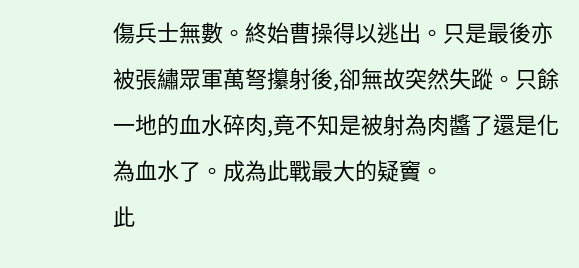傷兵士無數。終始曹操得以逃出。只是最後亦被張繡眾軍萬弩攥射後,卻無故突然失蹤。只餘一地的血水碎肉,竟不知是被射為肉醬了還是化為血水了。成為此戰最大的疑竇。
此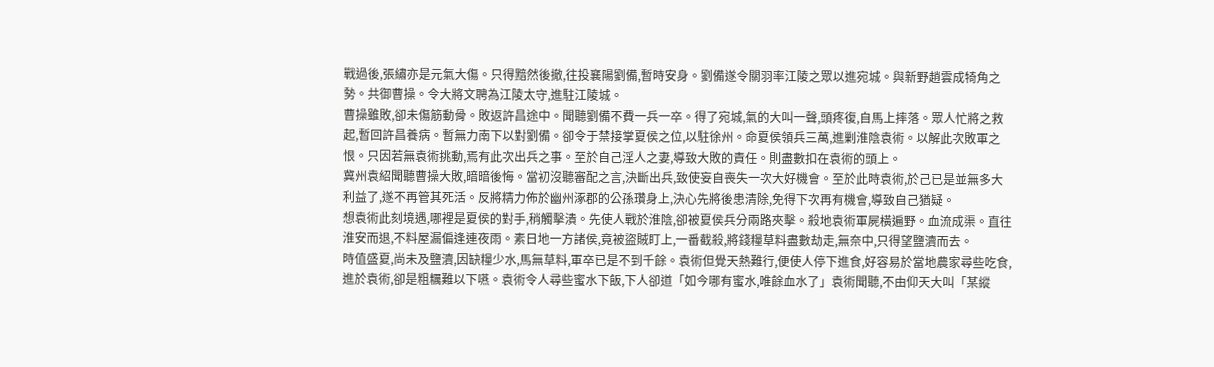戰過後,張繡亦是元氣大傷。只得黯然後撤,往投襄陽劉備,暫時安身。劉備遂令關羽率江陵之眾以進宛城。與新野趙雲成犄角之勢。共御曹操。令大將文聘為江陵太守,進駐江陵城。
曹操雖敗,卻未傷筋動骨。敗返許昌途中。聞聽劉備不費一兵一卒。得了宛城,氣的大叫一聲,頭疼復,自馬上摔落。眾人忙將之救起,暫回許昌養病。暫無力南下以對劉備。卻令于禁接掌夏侯之位,以駐徐州。命夏侯領兵三萬,進剿淮陰袁術。以解此次敗軍之恨。只因若無袁術挑動,焉有此次出兵之事。至於自己淫人之妻,導致大敗的責任。則盡數扣在袁術的頭上。
冀州袁紹聞聽曹操大敗,暗暗後悔。當初沒聽審配之言,決斷出兵,致使妄自喪失一次大好機會。至於此時袁術,於己已是並無多大利益了,遂不再管其死活。反將精力佈於幽州涿郡的公孫瓚身上,決心先將後患清除,免得下次再有機會,導致自己猶疑。
想袁術此刻境遇,哪裡是夏侯的對手,稍觸擊潰。先使人戰於淮陰,卻被夏侯兵分兩路夾擊。殺地袁術軍屍橫遍野。血流成渠。直往淮安而退,不料屋漏偏逢連夜雨。素日地一方諸侯,竟被盜賊盯上,一番截殺,將錢糧草料盡數劫走,無奈中,只得望鹽瀆而去。
時值盛夏,尚未及鹽瀆,因缺糧少水,馬無草料,軍卒已是不到千餘。袁術但覺天熱難行,便使人停下進食,好容易於當地農家尋些吃食,進於袁術,卻是粗糲難以下嚥。袁術令人尋些蜜水下飯,下人卻道「如今哪有蜜水,唯餘血水了」袁術聞聽,不由仰天大叫「某縱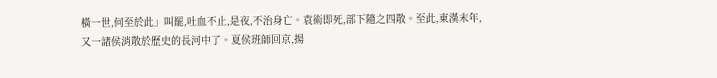橫一世,何至於此」叫罷,吐血不止,是夜,不治身亡。袁術即死,部下隨之四散。至此,東漢末年,又一諸侯消散於歷史的長河中了。夏侯班師回京,揚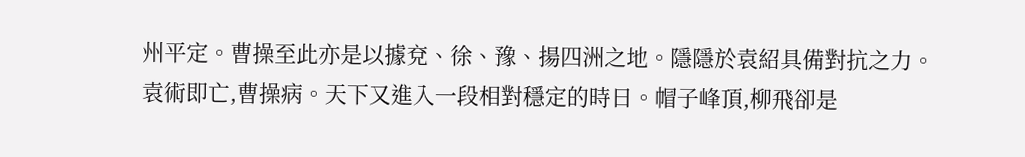州平定。曹操至此亦是以據兗、徐、豫、揚四洲之地。隱隱於袁紹具備對抗之力。
袁術即亡,曹操病。天下又進入一段相對穩定的時日。帽子峰頂,柳飛卻是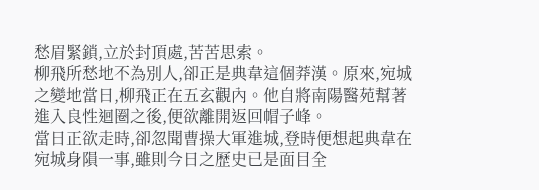愁眉緊鎖,立於封頂處,苦苦思索。
柳飛所愁地不為別人,卻正是典韋這個莽漢。原來,宛城之變地當日,柳飛正在五玄觀內。他自將南陽醫苑幫著進入良性迴圈之後,便欲離開返回帽子峰。
當日正欲走時,卻忽聞曹操大軍進城,登時便想起典韋在宛城身隕一事,雖則今日之歷史已是面目全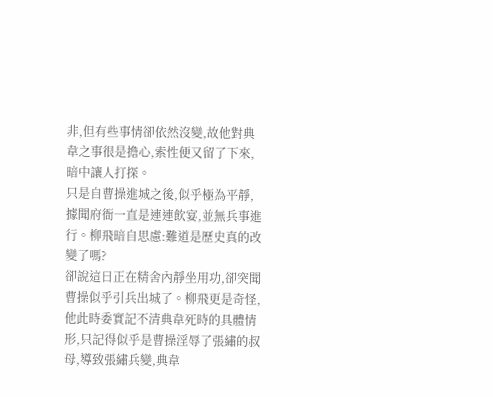非,但有些事情卻依然沒變,故他對典韋之事很是擔心,索性便又留了下來,暗中讓人打探。
只是自曹操進城之後,似乎極為平靜,據聞府衙一直是連連飲宴,並無兵事進行。柳飛暗自思慮:難道是歷史真的改變了嗎?
卻說這日正在精舍內靜坐用功,卻突聞曹操似乎引兵出城了。柳飛更是奇怪,他此時委實記不清典韋死時的具體情形,只記得似乎是曹操淫辱了張繡的叔母,導致張繡兵變,典韋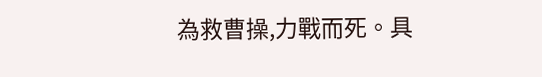為救曹操,力戰而死。具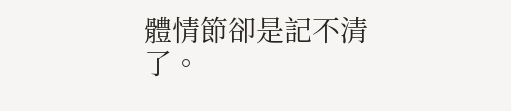體情節卻是記不清了。